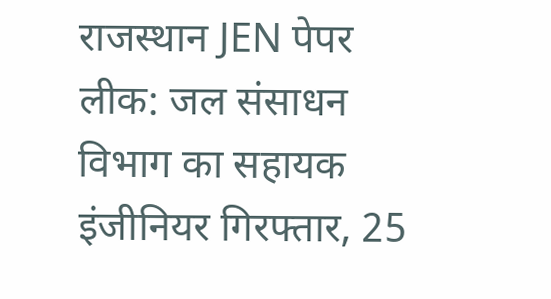राजस्थान JEN पेपर लीक: जल संसाधन विभाग का सहायक इंजीनियर गिरफ्तार, 25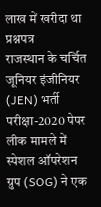लाख में खरीदा था प्रश्नपत्र
राजस्थान के चर्चित जूनियर इंजीनियर (JEN) भर्ती परीक्षा-2020 पेपर लीक मामले में स्पेशल ऑपरेशन ग्रुप (SOG) ने एक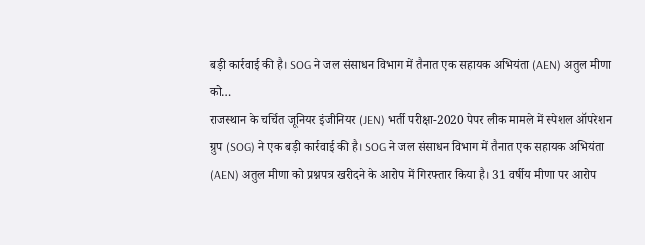बड़ी कार्रवाई की है। SOG ने जल संसाधन विभाग में तैनात एक सहायक अभियंता (AEN) अतुल मीणा को…
राजस्थान के चर्चित जूनियर इंजीनियर (JEN) भर्ती परीक्षा-2020 पेपर लीक मामले में स्पेशल ऑपरेशन ग्रुप (SOG) ने एक बड़ी कार्रवाई की है। SOG ने जल संसाधन विभाग में तैनात एक सहायक अभियंता (AEN) अतुल मीणा को प्रश्नपत्र खरीदने के आरोप में गिरफ्तार किया है। 31 वर्षीय मीणा पर आरोप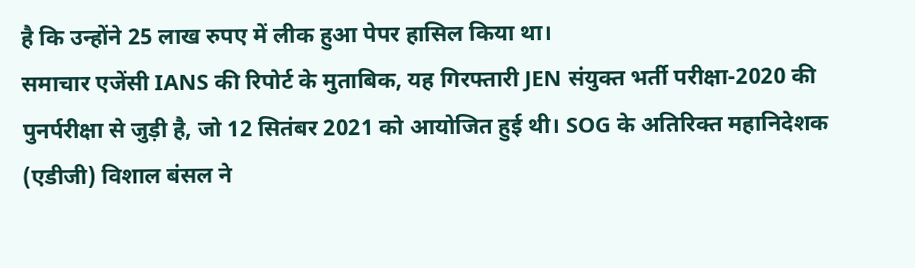है कि उन्होंने 25 लाख रुपए में लीक हुआ पेपर हासिल किया था।
समाचार एजेंसी IANS की रिपोर्ट के मुताबिक, यह गिरफ्तारी JEN संयुक्त भर्ती परीक्षा-2020 की पुनर्परीक्षा से जुड़ी है, जो 12 सितंबर 2021 को आयोजित हुई थी। SOG के अतिरिक्त महानिदेशक (एडीजी) विशाल बंसल ने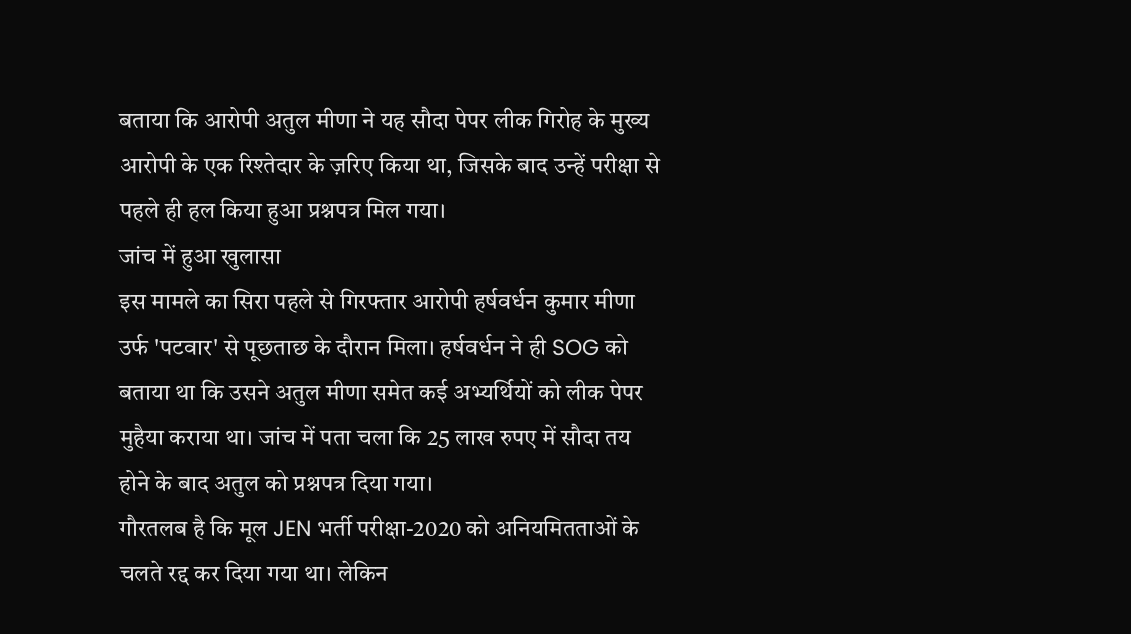बताया कि आरोपी अतुल मीणा ने यह सौदा पेपर लीक गिरोह के मुख्य आरोपी के एक रिश्तेदार के ज़रिए किया था, जिसके बाद उन्हें परीक्षा से पहले ही हल किया हुआ प्रश्नपत्र मिल गया।
जांच में हुआ खुलासा
इस मामले का सिरा पहले से गिरफ्तार आरोपी हर्षवर्धन कुमार मीणा उर्फ 'पटवार' से पूछताछ के दौरान मिला। हर्षवर्धन ने ही SOG को बताया था कि उसने अतुल मीणा समेत कई अभ्यर्थियों को लीक पेपर मुहैया कराया था। जांच में पता चला कि 25 लाख रुपए में सौदा तय होने के बाद अतुल को प्रश्नपत्र दिया गया।
गौरतलब है कि मूल JEN भर्ती परीक्षा-2020 को अनियमितताओं के चलते रद्द कर दिया गया था। लेकिन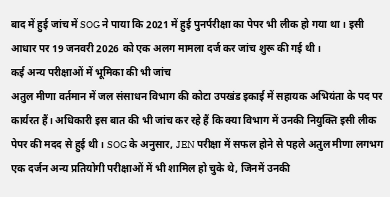बाद में हुई जांच में SOG ने पाया कि 2021 में हुई पुनर्परीक्षा का पेपर भी लीक हो गया था। इसी आधार पर 19 जनवरी 2026 को एक अलग मामला दर्ज कर जांच शुरू की गई थी।
कई अन्य परीक्षाओं में भूमिका की भी जांच
अतुल मीणा वर्तमान में जल संसाधन विभाग की कोटा उपखंड इकाई में सहायक अभियंता के पद पर कार्यरत हैं। अधिकारी इस बात की भी जांच कर रहे हैं कि क्या विभाग में उनकी नियुक्ति इसी लीक पेपर की मदद से हुई थी। SOG के अनुसार, JEN परीक्षा में सफल होने से पहले अतुल मीणा लगभग एक दर्जन अन्य प्रतियोगी परीक्षाओं में भी शामिल हो चुके थे, जिनमें उनकी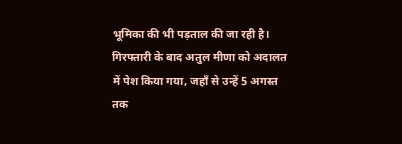भूमिका की भी पड़ताल की जा रही है।
गिरफ्तारी के बाद अतुल मीणा को अदालत में पेश किया गया, जहाँ से उन्हें 5 अगस्त तक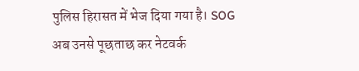पुलिस हिरासत में भेज दिया गया है। SOG अब उनसे पूछताछ कर नेटवर्क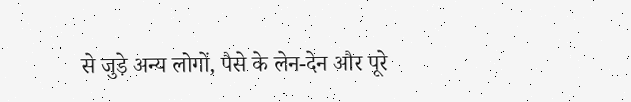से जुड़े अन्य लोगों, पैसे के लेन-देन और पूरे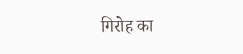गिरोह का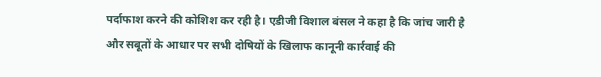पर्दाफाश करने की कोशिश कर रही है। एडीजी विशाल बंसल ने कहा है कि जांच जारी है और सबूतों के आधार पर सभी दोषियों के खिलाफ कानूनी कार्रवाई की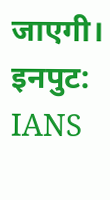जाएगी।
इनपुट: IANS